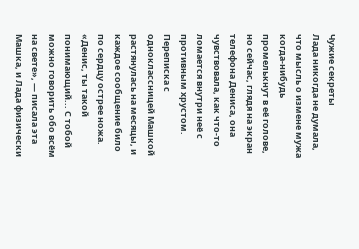Чужие секреты
Лада никогда не думала, что мысль о измене мужа когда-нибудь промелькнут в её голове, но сейчас, глядя на экран телефона Дениса, она чувствовала, как что-то ломается внутри неё с противным хрустом. Переписка с одноклассницей Машкой растянулась на месяцы, и каждое сообщение било по сердцу острее ножа.
«Денис, ты такой понимающий... С тобой можно говорить обо всём на свете», — писала эта Машка, и Лада физически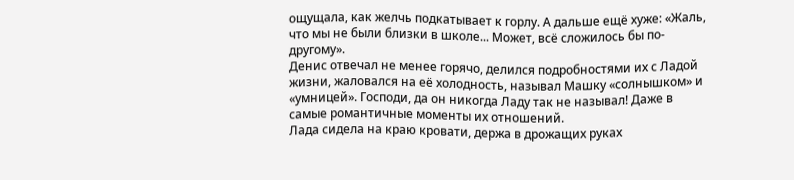ощущала, как желчь подкатывает к горлу. А дальше ещё хуже: «Жаль, что мы не были близки в школе... Может, всё сложилось бы по-другому».
Денис отвечал не менее горячо, делился подробностями их с Ладой жизни, жаловался на её холодность, называл Машку «солнышком» и «умницей». Господи, да он никогда Ладу так не называл! Даже в самые романтичные моменты их отношений.
Лада сидела на краю кровати, держа в дрожащих руках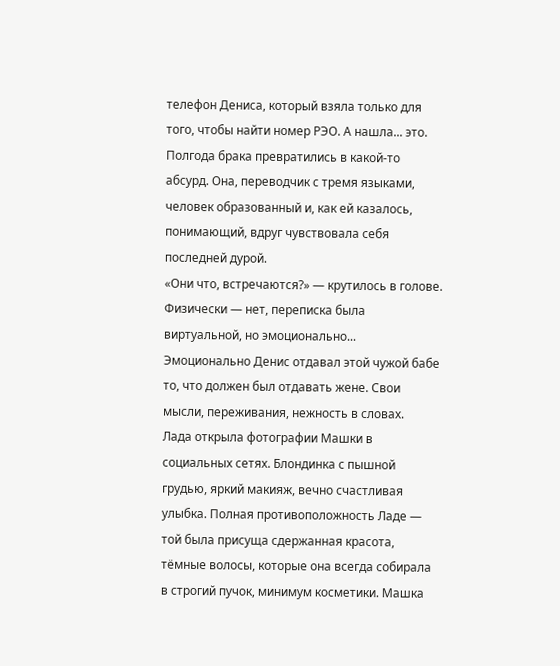телефон Дениса, который взяла только для того, чтобы найти номер РЭО. А нашла... это. Полгода брака превратились в какой-то абсурд. Она, переводчик с тремя языками, человек образованный и, как ей казалось, понимающий, вдруг чувствовала себя последней дурой.
«Они что, встречаются?» — крутилось в голове. Физически — нет, переписка была виртуальной, но эмоционально... Эмоционально Денис отдавал этой чужой бабе то, что должен был отдавать жене. Свои мысли, переживания, нежность в словах.
Лада открыла фотографии Машки в социальных сетях. Блондинка с пышной грудью, яркий макияж, вечно счастливая улыбка. Полная противоположность Ладе — той была присуща сдержанная красота, тёмные волосы, которые она всегда собирала в строгий пучок, минимум косметики. Машка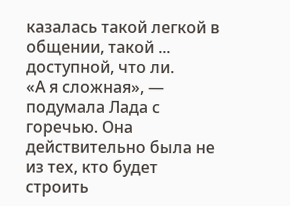казалась такой легкой в общении, такой ... доступной, что ли.
«А я сложная», — подумала Лада с горечью. Она действительно была не из тех, кто будет строить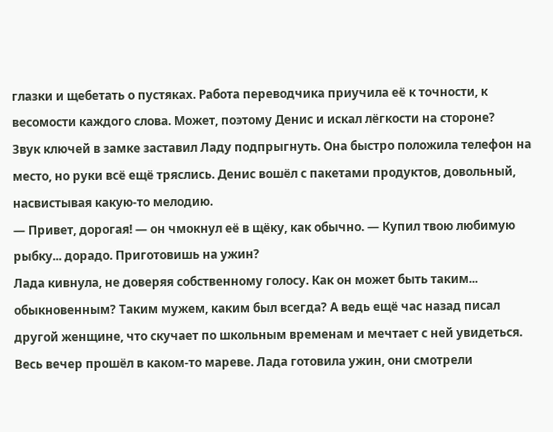глазки и щебетать о пустяках. Работа переводчика приучила её к точности, к весомости каждого слова. Может, поэтому Денис и искал лёгкости на стороне?
Звук ключей в замке заставил Ладу подпрыгнуть. Она быстро положила телефон на место, но руки всё ещё тряслись. Денис вошёл с пакетами продуктов, довольный, насвистывая какую-то мелодию.
— Привет, дорогая! — он чмокнул её в щёку, как обычно. — Купил твою любимую рыбку... дорадо. Приготовишь на ужин?
Лада кивнула, не доверяя собственному голосу. Как он может быть таким... обыкновенным? Таким мужем, каким был всегда? А ведь ещё час назад писал другой женщине, что скучает по школьным временам и мечтает с ней увидеться.
Весь вечер прошёл в каком-то мареве. Лада готовила ужин, они смотрели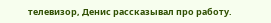телевизор, Денис рассказывал про работу.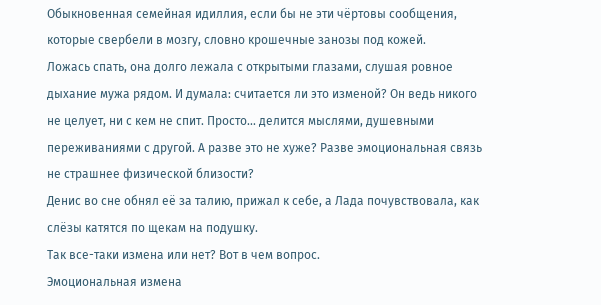Обыкновенная семейная идиллия, если бы не эти чёртовы сообщения, которые свербели в мозгу, словно крошечные занозы под кожей.
Ложась спать, она долго лежала с открытыми глазами, слушая ровное дыхание мужа рядом. И думала: считается ли это изменой? Он ведь никого не целует, ни с кем не спит. Просто... делится мыслями, душевными переживаниями с другой. А разве это не хуже? Разве эмоциональная связь не страшнее физической близости?
Денис во сне обнял её за талию, прижал к себе, а Лада почувствовала, как слёзы катятся по щекам на подушку.
Так все-таки измена или нет? Вот в чем вопрос.
Эмоциональная измена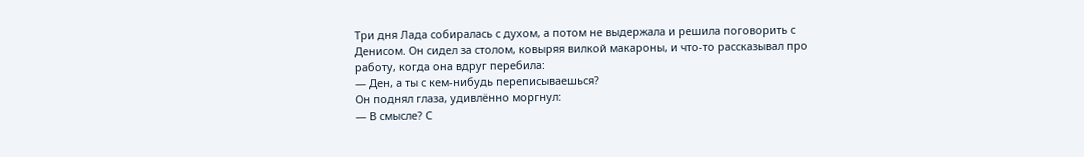Три дня Лада собиралась с духом, а потом не выдержала и решила поговорить с Денисом. Он сидел за столом, ковыряя вилкой макароны, и что-то рассказывал про работу, когда она вдруг перебила:
— Ден, а ты с кем-нибудь переписываешься?
Он поднял глаза, удивлённо моргнул:
— В смысле? С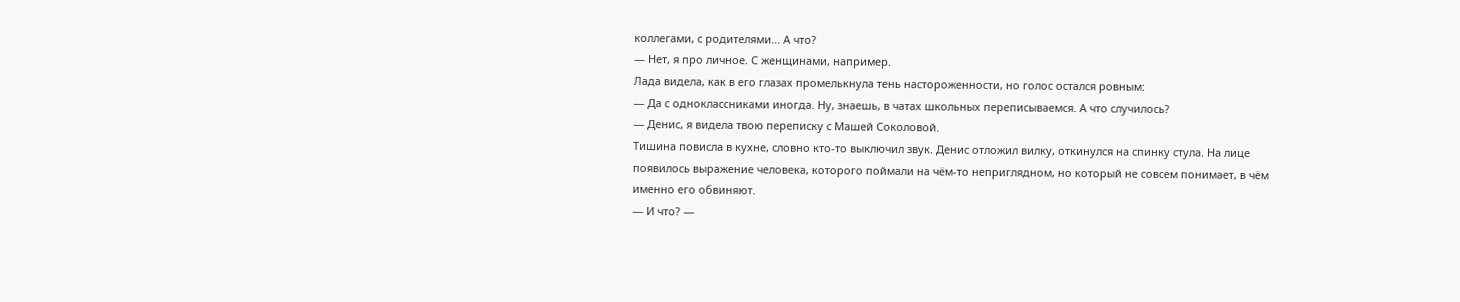коллегами, с родителями... А что?
— Нет, я про личное. С женщинами, например.
Лада видела, как в его глазах промелькнула тень настороженности, но голос остался ровным:
— Да с одноклассниками иногда. Ну, знаешь, в чатах школьных переписываемся. А что случилось?
— Денис, я видела твою переписку с Машей Соколовой.
Тишина повисла в кухне, словно кто-то выключил звук. Денис отложил вилку, откинулся на спинку стула. На лице появилось выражение человека, которого поймали на чём-то неприглядном, но который не совсем понимает, в чём именно его обвиняют.
— И что? —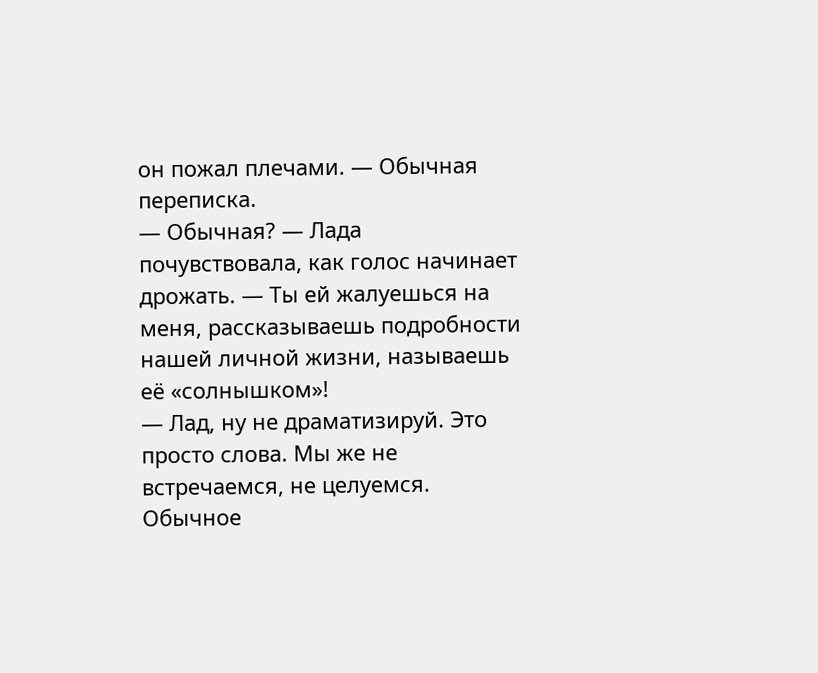он пожал плечами. — Обычная переписка.
— Обычная? — Лада почувствовала, как голос начинает дрожать. — Ты ей жалуешься на меня, рассказываешь подробности нашей личной жизни, называешь её «солнышком»!
— Лад, ну не драматизируй. Это просто слова. Мы же не встречаемся, не целуемся. Обычное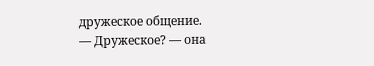дружеское общение.
— Дружеское? — она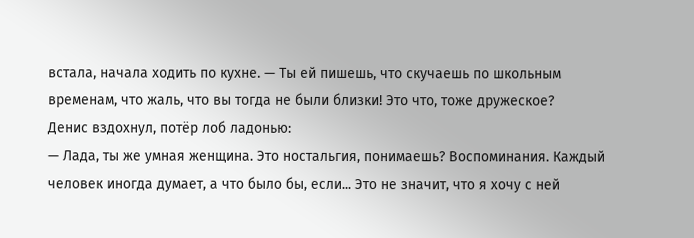встала, начала ходить по кухне. — Ты ей пишешь, что скучаешь по школьным временам, что жаль, что вы тогда не были близки! Это что, тоже дружеское?
Денис вздохнул, потёр лоб ладонью:
— Лада, ты же умная женщина. Это ностальгия, понимаешь? Воспоминания. Каждый человек иногда думает, а что было бы, если... Это не значит, что я хочу с ней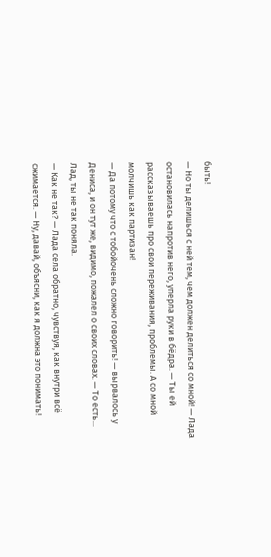быть!
— Но ты делишься с ней тем, чем должен делиться со мной! — Лада остановилась напротив него, уперла руки в бёдра. — Ты ей рассказываешь про свои переживания, проблемы. А со мной молчишь как партизан!
— Да потому что с тобойочень сложно говорить! — вырвалось у Дениса, и он тут же, видимо, пожалел о своих словах. — То есть... Лад, ты не так поняла.
— Как не так? — Лада села обратно, чувствуя, как внутри всё сжимается. — Ну, давай, объясни, как я должна это понимать!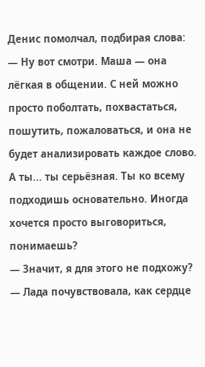Денис помолчал, подбирая слова:
— Ну вот смотри. Маша — она лёгкая в общении. С ней можно просто поболтать, похвастаться, пошутить, пожаловаться, и она не будет анализировать каждое слово. А ты... ты серьёзная. Ты ко всему подходишь основательно. Иногда хочется просто выговориться, понимаешь?
— Значит, я для этого не подхожу? — Лада почувствовала, как сердце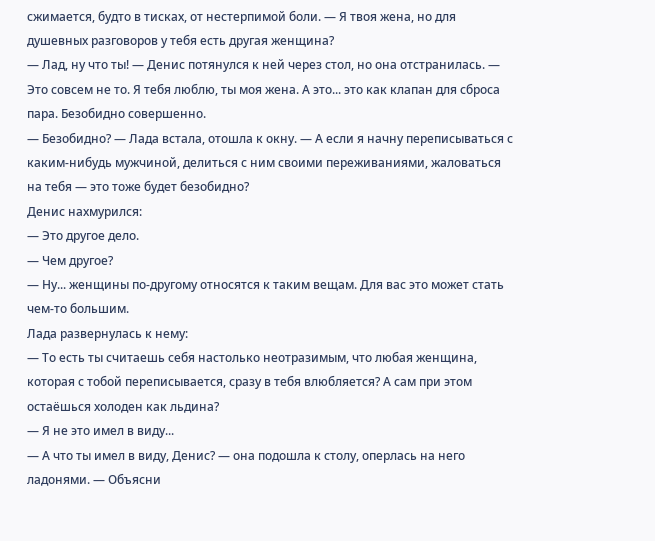сжимается, будто в тисках, от нестерпимой боли. — Я твоя жена, но для душевных разговоров у тебя есть другая женщина?
— Лад, ну что ты! — Денис потянулся к ней через стол, но она отстранилась. — Это совсем не то. Я тебя люблю, ты моя жена. А это... это как клапан для сброса пара. Безобидно совершенно.
— Безобидно? — Лада встала, отошла к окну. — А если я начну переписываться с каким-нибудь мужчиной, делиться с ним своими переживаниями, жаловаться на тебя — это тоже будет безобидно?
Денис нахмурился:
— Это другое дело.
— Чем другое?
— Ну... женщины по-другому относятся к таким вещам. Для вас это может стать чем-то большим.
Лада развернулась к нему:
— То есть ты считаешь себя настолько неотразимым, что любая женщина, которая с тобой переписывается, сразу в тебя влюбляется? А сам при этом остаёшься холоден как льдина?
— Я не это имел в виду...
— А что ты имел в виду, Денис? — она подошла к столу, оперлась на него ладонями. — Объясни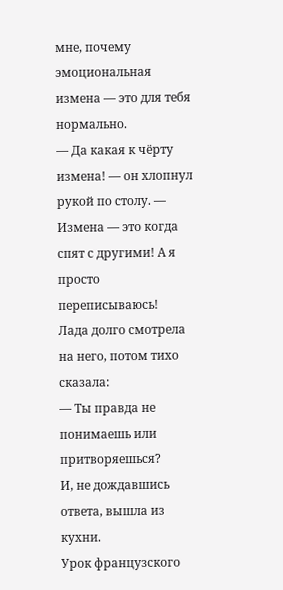мне, почему эмоциональная измена — это для тебя нормально.
— Да какая к чёрту измена! — он хлопнул рукой по столу. — Измена — это когда спят с другими! А я просто переписываюсь!
Лада долго смотрела на него, потом тихо сказала:
— Ты правда не понимаешь или притворяешься?
И, не дождавшись ответа, вышла из кухни.
Урок французского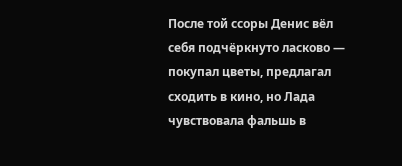После той ссоры Денис вёл себя подчёркнуто ласково — покупал цветы, предлагал сходить в кино, но Лада чувствовала фальшь в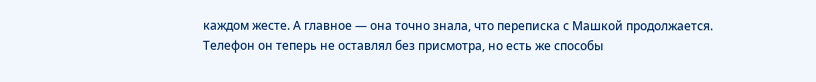каждом жесте. А главное — она точно знала, что переписка с Машкой продолжается. Телефон он теперь не оставлял без присмотра, но есть же способы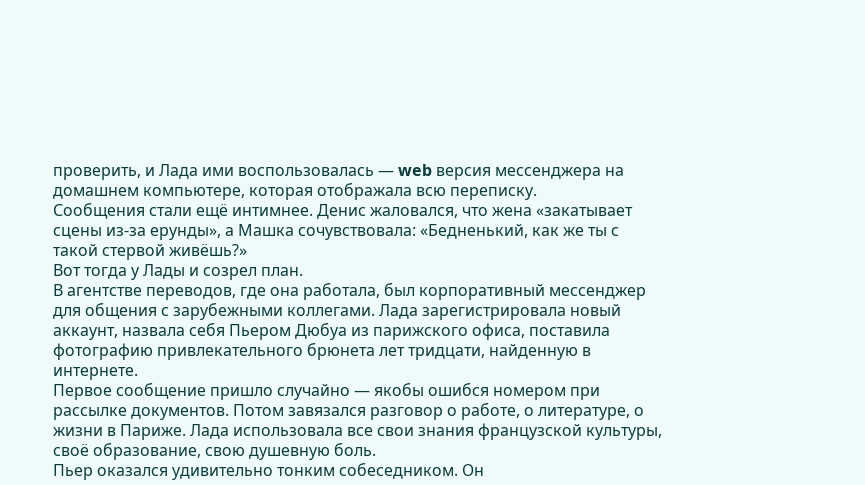проверить, и Лада ими воспользовалась — web версия мессенджера на домашнем компьютере, которая отображала всю переписку.
Сообщения стали ещё интимнее. Денис жаловался, что жена «закатывает сцены из-за ерунды», а Машка сочувствовала: «Бедненький, как же ты с такой стервой живёшь?»
Вот тогда у Лады и созрел план.
В агентстве переводов, где она работала, был корпоративный мессенджер для общения с зарубежными коллегами. Лада зарегистрировала новый аккаунт, назвала себя Пьером Дюбуа из парижского офиса, поставила фотографию привлекательного брюнета лет тридцати, найденную в интернете.
Первое сообщение пришло случайно — якобы ошибся номером при рассылке документов. Потом завязался разговор о работе, о литературе, о жизни в Париже. Лада использовала все свои знания французской культуры, своё образование, свою душевную боль.
Пьер оказался удивительно тонким собеседником. Он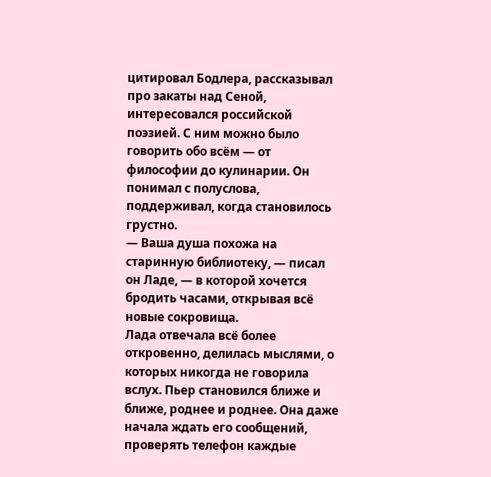цитировал Бодлера, рассказывал про закаты над Сеной, интересовался российской поэзией. С ним можно было говорить обо всём — от философии до кулинарии. Он понимал с полуслова, поддерживал, когда становилось грустно.
— Ваша душа похожа на старинную библиотеку, — писал он Ладе, — в которой хочется бродить часами, открывая всё новые сокровища.
Лада отвечала всё более откровенно, делилась мыслями, о которых никогда не говорила вслух. Пьер становился ближе и ближе, роднее и роднее. Она даже начала ждать его сообщений, проверять телефон каждые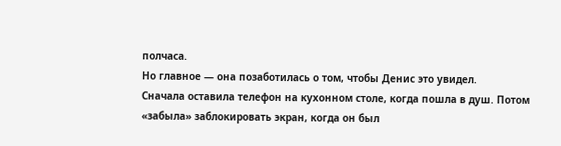полчаса.
Но главное — она позаботилась о том, чтобы Денис это увидел.
Сначала оставила телефон на кухонном столе, когда пошла в душ. Потом «забыла» заблокировать экран, когда он был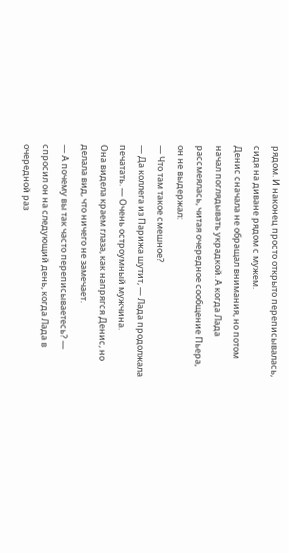рядом. И наконец просто открыто переписывалась, сидя на диване рядом с мужем.
Денис сначала не обращал внимания, но потом начал поглядывать украдкой. А когда Лада рассмеялась, читая очередное сообщение Пьера, он не выдержал:
— Что там такое смешное?
— Да коллега из Парижа шутит, — Лада продолжала печатать. — Очень остроумный мужчина.
Она видела краем глаза, как напрягся Денис, но делала вид, что ничего не замечает.
— А почему вы так часто переписываетесь? — спросил он на следующий день, когда Лада в очередной раз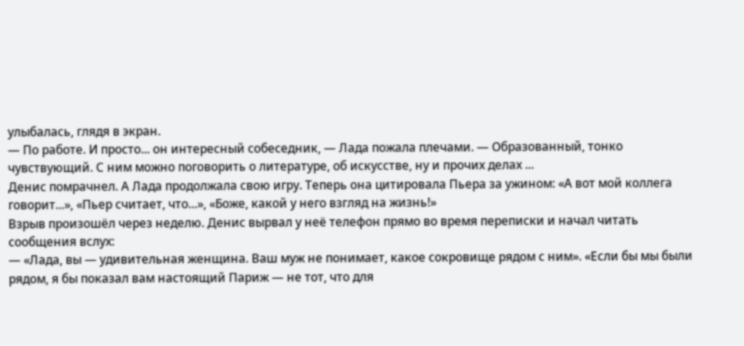улыбалась, глядя в экран.
— По работе. И просто... он интересный собеседник, — Лада пожала плечами. — Образованный, тонко чувствующий. С ним можно поговорить о литературе, об искусстве, ну и прочих делах ...
Денис помрачнел. А Лада продолжала свою игру. Теперь она цитировала Пьера за ужином: «А вот мой коллега говорит...», «Пьер считает, что...», «Боже, какой у него взгляд на жизнь!»
Взрыв произошёл через неделю. Денис вырвал у неё телефон прямо во время переписки и начал читать сообщения вслух:
— «Лада, вы — удивительная женщина. Ваш муж не понимает, какое сокровище рядом с ним». «Если бы мы были рядом, я бы показал вам настоящий Париж — не тот, что для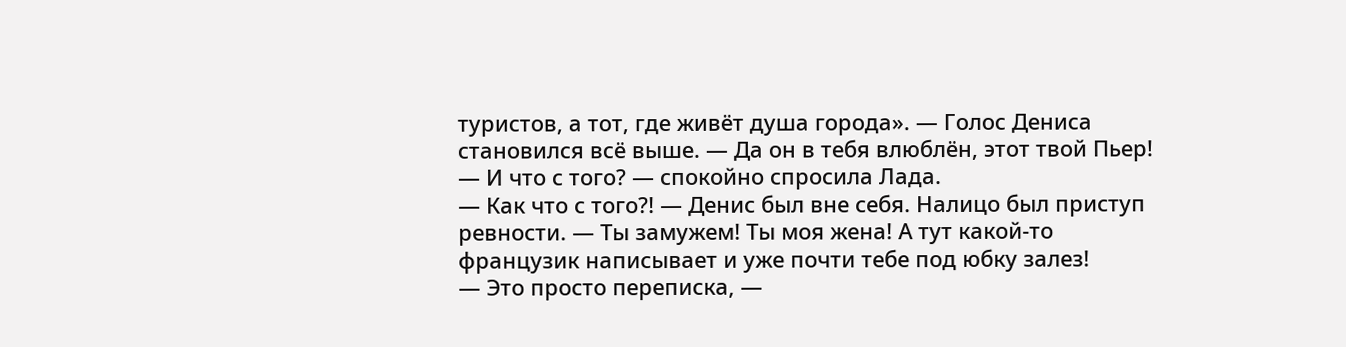туристов, а тот, где живёт душа города». — Голос Дениса становился всё выше. — Да он в тебя влюблён, этот твой Пьер!
— И что с того? — спокойно спросила Лада.
— Как что с того?! — Денис был вне себя. Налицо был приступ ревности. — Ты замужем! Ты моя жена! А тут какой-то французик написывает и уже почти тебе под юбку залез!
— Это просто переписка, —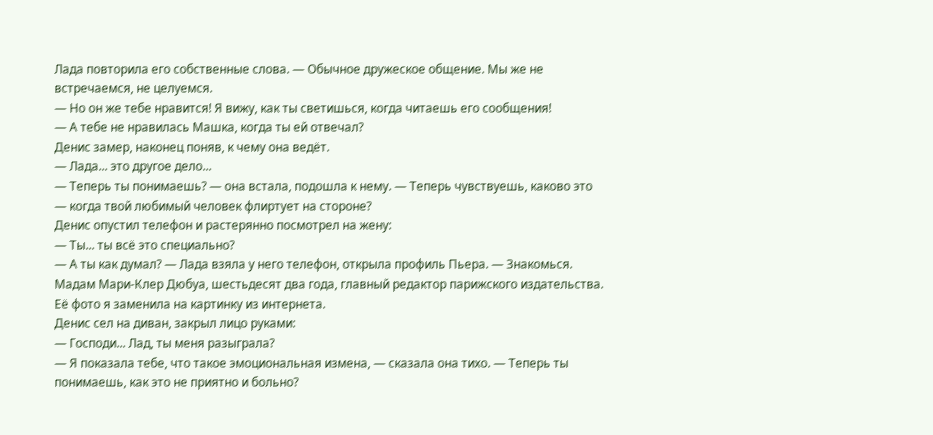Лада повторила его собственные слова. — Обычное дружеское общение. Мы же не встречаемся, не целуемся.
— Но он же тебе нравится! Я вижу, как ты светишься, когда читаешь его сообщения!
— А тебе не нравилась Машка, когда ты ей отвечал?
Денис замер, наконец поняв, к чему она ведёт.
— Лада... это другое дело...
— Теперь ты понимаешь? — она встала, подошла к нему. — Теперь чувствуешь, каково это — когда твой любимый человек флиртует на стороне?
Денис опустил телефон и растерянно посмотрел на жену:
— Ты... ты всё это специально?
— А ты как думал? — Лада взяла у него телефон, открыла профиль Пьера. — Знакомься. Мадам Мари-Клер Дюбуа, шестьдесят два года, главный редактор парижского издательства. Её фото я заменила на картинку из интернета.
Денис сел на диван, закрыл лицо руками:
— Господи... Лад, ты меня разыграла?
— Я показала тебе, что такое эмоциональная измена, — сказала она тихо. — Теперь ты понимаешь, как это не приятно и больно?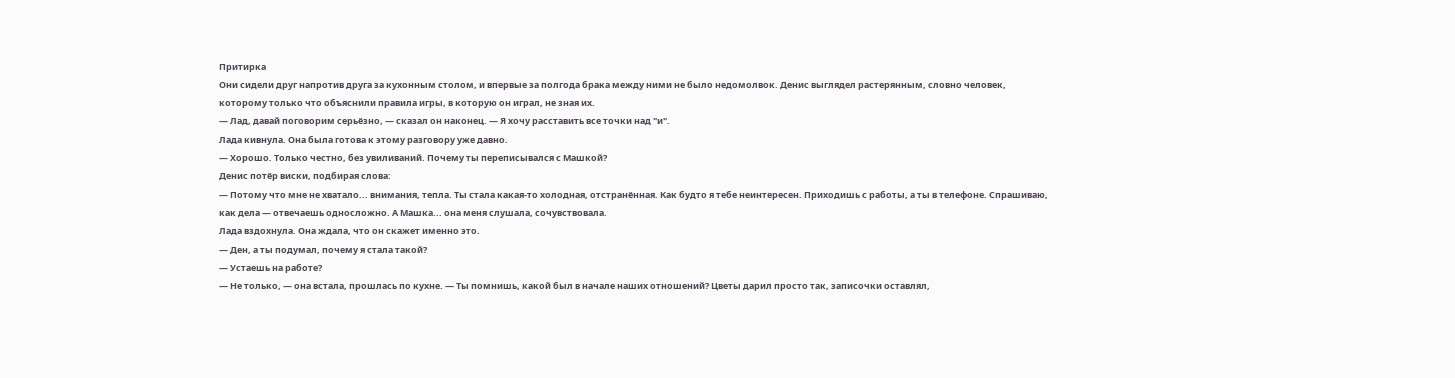Притирка
Они сидели друг напротив друга за кухонным столом, и впервые за полгода брака между ними не было недомолвок. Денис выглядел растерянным, словно человек, которому только что объяснили правила игры, в которую он играл, не зная их.
— Лад, давай поговорим серьёзно, — сказал он наконец. — Я хочу расставить все точки над "и".
Лада кивнула. Она была готова к этому разговору уже давно.
— Хорошо. Только честно, без увиливаний. Почему ты переписывался с Машкой?
Денис потёр виски, подбирая слова:
— Потому что мне не хватало... внимания, тепла. Ты стала какая-то холодная, отстранённая. Как будто я тебе неинтересен. Приходишь с работы, а ты в телефоне. Спрашиваю, как дела — отвечаешь односложно. А Машка... она меня слушала, сочувствовала.
Лада вздохнула. Она ждала, что он скажет именно это.
— Ден, а ты подумал, почему я стала такой?
— Устаешь на работе?
— Не только, — она встала, прошлась по кухне. — Ты помнишь, какой был в начале наших отношений? Цветы дарил просто так, записочки оставлял,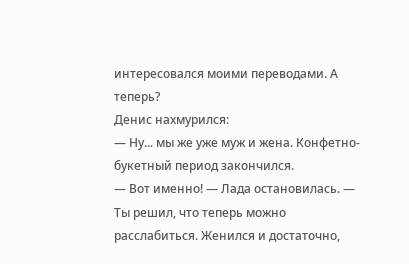интересовался моими переводами. А теперь?
Денис нахмурился:
— Ну... мы же уже муж и жена. Конфетно-букетный период закончился.
— Вот именно! — Лада остановилась. — Ты решил, что теперь можно расслабиться. Женился и достаточно,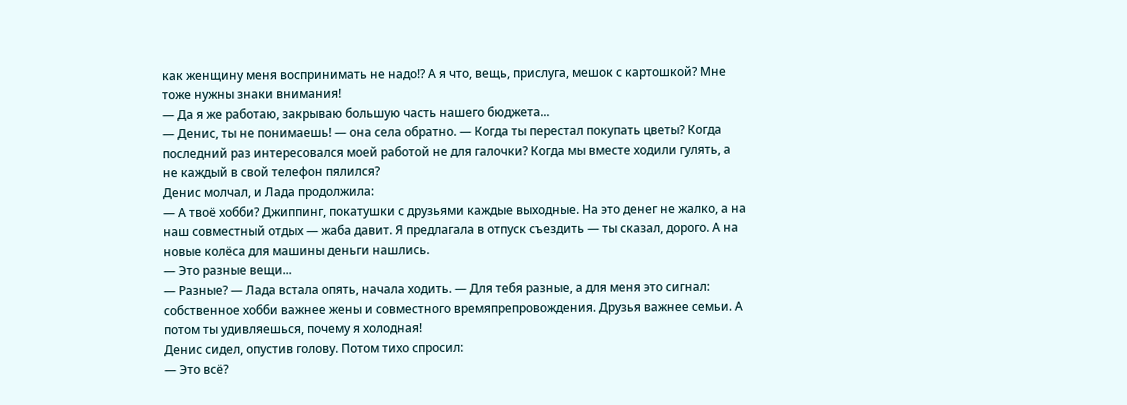как женщину меня воспринимать не надо!? А я что, вещь, прислуга, мешок с картошкой? Мне тоже нужны знаки внимания!
— Да я же работаю, закрываю большую часть нашего бюджета...
— Денис, ты не понимаешь! — она села обратно. — Когда ты перестал покупать цветы? Когда последний раз интересовался моей работой не для галочки? Когда мы вместе ходили гулять, а не каждый в свой телефон пялился?
Денис молчал, и Лада продолжила:
— А твоё хобби? Джиппинг, покатушки с друзьями каждые выходные. На это денег не жалко, а на наш совместный отдых — жаба давит. Я предлагала в отпуск съездить — ты сказал, дорого. А на новые колёса для машины деньги нашлись.
— Это разные вещи...
— Разные? — Лада встала опять, начала ходить. — Для тебя разные, а для меня это сигнал: собственное хобби важнее жены и совместного времяпрепровождения. Друзья важнее семьи. А потом ты удивляешься, почему я холодная!
Денис сидел, опустив голову. Потом тихо спросил:
— Это всё?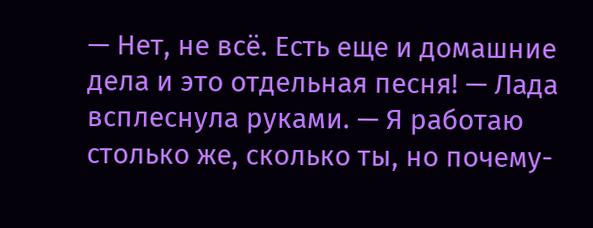— Нет, не всё. Есть еще и домашние дела и это отдельная песня! — Лада всплеснула руками. — Я работаю столько же, сколько ты, но почему-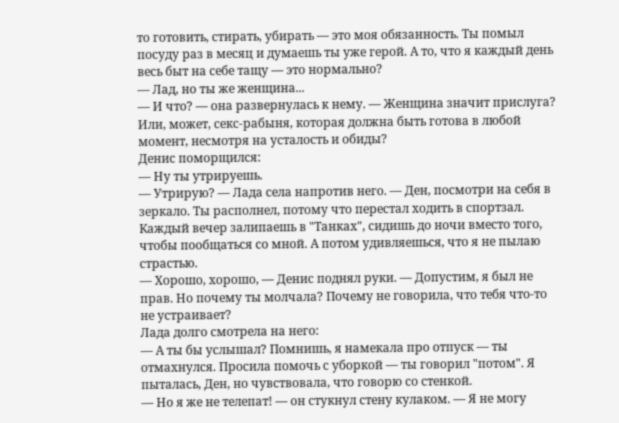то готовить, стирать, убирать — это моя обязанность. Ты помыл посуду раз в месяц и думаешь ты уже герой. А то, что я каждый день весь быт на себе тащу — это нормально?
— Лад, но ты же женщина...
— И что? — она развернулась к нему. — Женщина значит прислуга? Или, может, секс-рабыня, которая должна быть готова в любой момент, несмотря на усталость и обиды?
Денис поморщился:
— Ну ты утрируешь.
— Утрирую? — Лада села напротив него. — Ден, посмотри на себя в зеркало. Ты располнел, потому что перестал ходить в спортзал. Каждый вечер залипаешь в "Танках", сидишь до ночи вместо того, чтобы пообщаться со мной. А потом удивляешься, что я не пылаю страстью.
— Хорошо, хорошо, — Денис поднял руки. — Допустим, я был не прав. Но почему ты молчала? Почему не говорила, что тебя что-то не устраивает?
Лада долго смотрела на него:
— А ты бы услышал? Помнишь, я намекала про отпуск — ты отмахнулся. Просила помочь с уборкой — ты говорил "потом". Я пыталась, Ден, но чувствовала, что говорю со стенкой.
— Но я же не телепат! — он стукнул стену кулаком. — Я не могу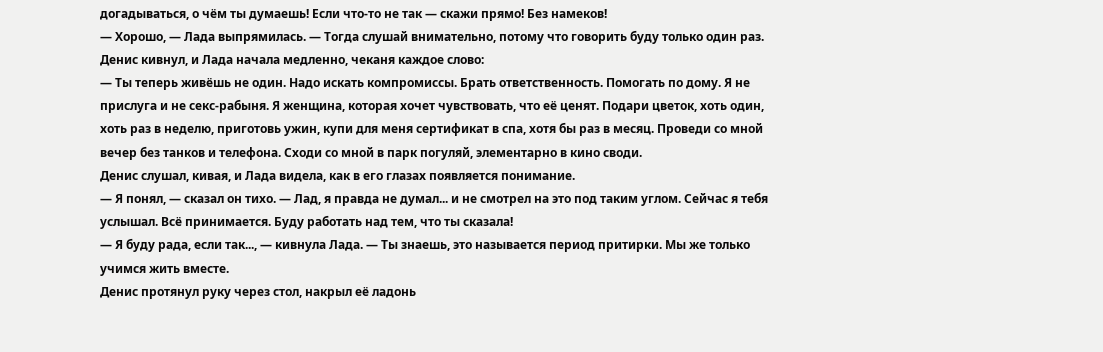догадываться, о чём ты думаешь! Если что-то не так — скажи прямо! Без намеков!
— Хорошо, — Лада выпрямилась. — Тогда слушай внимательно, потому что говорить буду только один раз.
Денис кивнул, и Лада начала медленно, чеканя каждое слово:
— Ты теперь живёшь не один. Надо искать компромиссы. Брать ответственность. Помогать по дому. Я не прислуга и не секс-рабыня. Я женщина, которая хочет чувствовать, что её ценят. Подари цветок, хоть один, хоть раз в неделю, приготовь ужин, купи для меня сертификат в спа, хотя бы раз в месяц. Проведи со мной вечер без танков и телефона. Сходи со мной в парк погуляй, элементарно в кино своди.
Денис слушал, кивая, и Лада видела, как в его глазах появляется понимание.
— Я понял, — сказал он тихо. — Лад, я правда не думал... и не смотрел на это под таким углом. Сейчас я тебя услышал. Всё принимается. Буду работать над тем, что ты сказала!
— Я буду рада, если так..., — кивнула Лада. — Ты знаешь, это называется период притирки. Мы же только учимся жить вместе.
Денис протянул руку через стол, накрыл её ладонь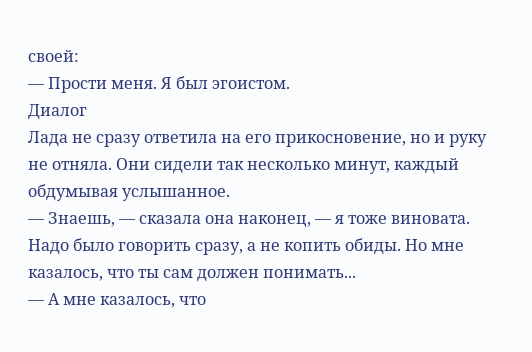своей:
— Прости меня. Я был эгоистом.
Диалог
Лада не сразу ответила на его прикосновение, но и руку не отняла. Они сидели так несколько минут, каждый обдумывая услышанное.
— Знаешь, — сказала она наконец, — я тоже виновата. Надо было говорить сразу, а не копить обиды. Но мне казалось, что ты сам должен понимать...
— А мне казалось, что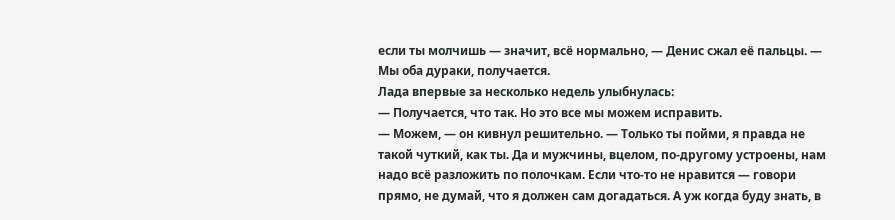если ты молчишь — значит, всё нормально, — Денис сжал её пальцы. — Мы оба дураки, получается.
Лада впервые за несколько недель улыбнулась:
— Получается, что так. Но это все мы можем исправить.
— Можем, — он кивнул решительно. — Только ты пойми, я правда не такой чуткий, как ты. Да и мужчины, вцелом, по-другому устроены, нам надо всё разложить по полочкам. Если что-то не нравится — говори прямо, не думай, что я должен сам догадаться. А уж когда буду знать, в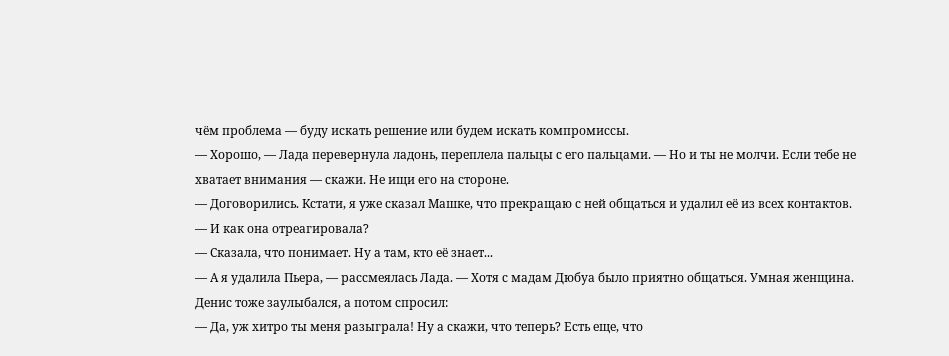чём проблема — буду искать решение или будем искать компромиссы.
— Хорошо, — Лада перевернула ладонь, переплела пальцы с его пальцами. — Но и ты не молчи. Если тебе не хватает внимания — скажи. Не ищи его на стороне.
— Договорились. Кстати, я уже сказал Машке, что прекращаю с ней общаться и удалил её из всех контактов.
— И как она отреагировала?
— Сказала, что понимает. Ну а там, кто её знает...
— А я удалила Пьера, — рассмеялась Лада. — Хотя с мадам Дюбуа было приятно общаться. Умная женщина.
Денис тоже заулыбался, а потом спросил:
— Да, уж хитро ты меня разыграла! Ну а скажи, что теперь? Есть еще, что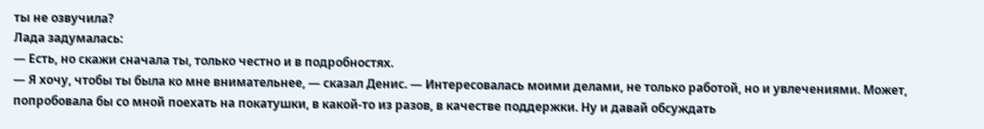ты не озвучила?
Лада задумалась:
— Есть, но скажи сначала ты, только честно и в подробностях.
— Я хочу, чтобы ты была ко мне внимательнее, — сказал Денис. — Интересовалась моими делами, не только работой, но и увлечениями. Может, попробовала бы со мной поехать на покатушки, в какой-то из разов, в качестве поддержки. Ну и давай обсуждать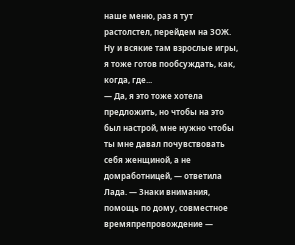наше меню, раз я тут растолстел, перейдем на ЗОЖ. Ну и всякие там взрослые игры, я тоже готов пообсуждать, как, когда, где...
— Да, я это тоже хотела предложить, но чтобы на это был настрой, мне нужно чтобы ты мне давал почувствовать себя женщиной, а не домработницей, — ответила Лада. — Знаки внимания, помощь по дому, совместное времяпрепровождение —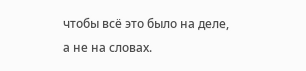чтобы всё это было на деле, а не на словах.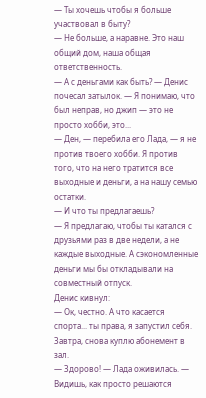— Ты хочешь чтобы я больше участвовал в быту?
— Не больше, а наравне. Это наш общий дом, наша общая ответственность.
— А с деньгами как быть? — Денис почесал затылок. — Я понимаю, что был неправ, но джип — это не просто хобби, это...
— Ден, — перебила его Лада, — я не против твоего хобби. Я против того, что на него тратится все выходные и деньги, а на нашу семью остатки.
— И что ты предлагаешь?
— Я предлагаю, чтобы ты катался с друзьями раз в две недели, а не каждые выходные. А сэкономленные деньги мы бы откладывали на совместный отпуск.
Денис кивнул:
— Ок, честно. А что касается спорта... ты права, я запустил себя. Завтра, снова куплю абонемент в зал.
— Здорово! — Лада оживилась. — Видишь, как просто решаются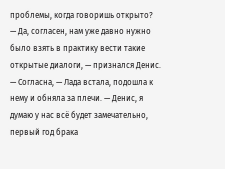проблемы, когда говоришь открыто?
— Да, согласен, нам уже давно нужно было взять в практику вести такие открытые диалоги, — признался Денис.
— Согласна, — Лада встала, подошла к нему и обняла за плечи. — Денис, я думаю у нас всё будет замечательно, первый год брака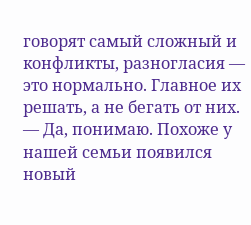говорят самый сложный и конфликты, разногласия — это нормально. Главное их решать, а не бегать от них.
— Да, понимаю. Похоже у нашей семьи появился новый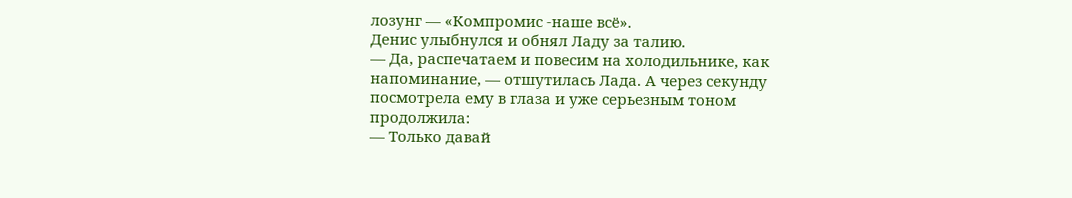лозунг — «Компромис -наше всё».
Денис улыбнулся и обнял Ладу за талию.
— Да, распечатаем и повесим на холодильнике, как напоминание, — отшутилась Лада. А через секунду посмотрела ему в глаза и уже серьезным тоном продолжила:
— Только давай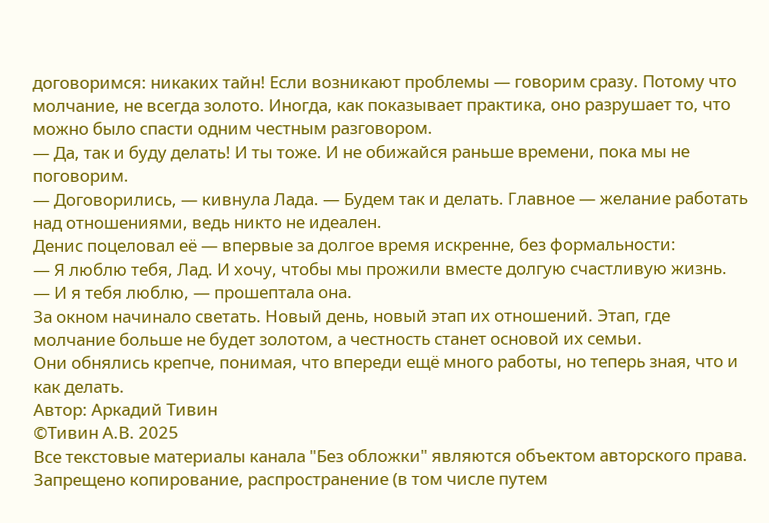договоримся: никаких тайн! Если возникают проблемы — говорим сразу. Потому что молчание, не всегда золото. Иногда, как показывает практика, оно разрушает то, что можно было спасти одним честным разговором.
— Да, так и буду делать! И ты тоже. И не обижайся раньше времени, пока мы не поговорим.
— Договорились, — кивнула Лада. — Будем так и делать. Главное — желание работать над отношениями, ведь никто не идеален.
Денис поцеловал её — впервые за долгое время искренне, без формальности:
— Я люблю тебя, Лад. И хочу, чтобы мы прожили вместе долгую счастливую жизнь.
— И я тебя люблю, — прошептала она.
За окном начинало светать. Новый день, новый этап их отношений. Этап, где молчание больше не будет золотом, а честность станет основой их семьи.
Они обнялись крепче, понимая, что впереди ещё много работы, но теперь зная, что и как делать.
Автор: Аркадий Тивин
©Тивин А.В. 2025
Все текстовые материалы канала "Без обложки" являются объектом авторского права. Запрещено копирование, распространение (в том числе путем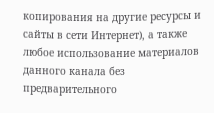копирования на другие ресурсы и сайты в сети Интернет), а также любое использование материалов данного канала без предварительного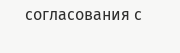согласования с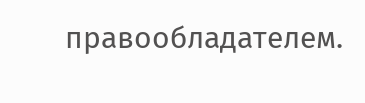правообладателем.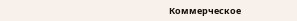Коммерческое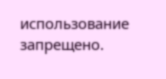использование запрещено.